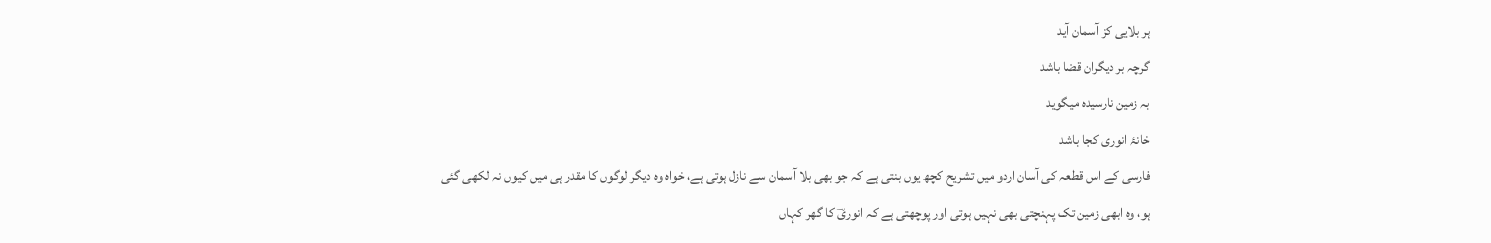ہر بلایی کز آسمان آید
گرچہ بر دیگران قضا باشد
بہ زمین نارسیدہ میگوید
خانۂ انوری کجا باشد
فارسی کے اس قطعہ کی آسان اردو میں تشریح کچھ یوں بنتی ہے کہ جو بھی بلا آسمان سے نازل ہوتی ہے، خواہ وہ دیگر لوگوں کا مقدر ہی میں کیوں نہ لکھی گئی ہو، وہ ابھی زمین تک پہنچتی بھی نہیں ہوتی اور پوچھتی ہے کہ انوریؔ کا گھر کہاں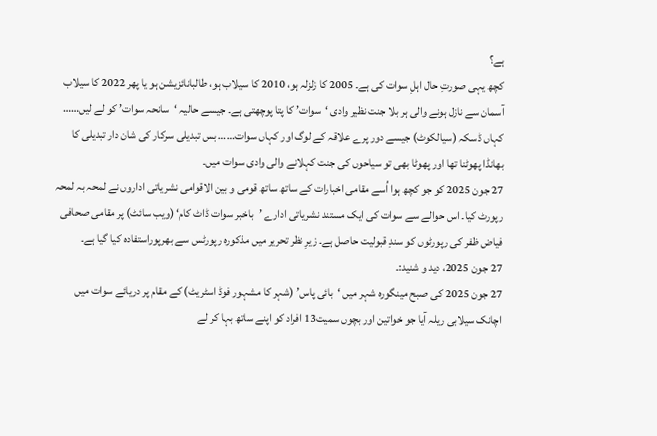ہے؟
کچھ یہی صورتِ حال اہلِ سوات کی ہے۔ 2005 کا زلزلہ ہو، 2010 کا سیلاب ہو، طالبانائزیشن ہو یا پھر 2022 کا سیلاب آسمان سے نازل ہونے والی ہر بلا جنت نظیر وادی ‘سوات’ کا پتا پوچھتی ہے۔ جیسے حالیہ ‘سانحہ سوات’ کو لے لیں…… کہاں ڈسکہ (سیالکوٹ) جیسے دور پرے علاقہ کے لوگ اور کہاں سوات…… بس تبدیلی سرکار کی شان دار تبدیلی کا بھانڈا پھوٹنا تھا اور پھوٹا بھی تو سیاحوں کی جنت کہلانے والی وادی سوات میں۔
27 جون 2025 کو جو کچھ ہوا اُسے مقامی اخبارات کے ساتھ ساتھ قومی و بین الاقوامی نشریاتی اداروں نے لمحہ بہ لمحہ رپورٹ کیا۔ اس حوالے سے سوات کی ایک مستند نشریاتی ادارے ’باخبر سوات ڈاٹ کام‘ (ویب سائٹ) پر مقامی صحافی فیاض ظفر کی رپورٹوں کو سندِ قبولیت حاصل ہے۔ زیرِ نظر تحریر میں مذکورہ رپورٹس سے بھرپوراستفادہ کیا گیا ہے۔
27 جون 2025، دید و شنید:۔
27 جون 2025 کی صبح مینگورہ شہر میں ‘بائی پاس’ (شہر کا مشہور فوڈ اسٹریٹ) کے مقام پر دریائے سوات میں اچانک سیلابی ریلہ آیا جو خواتین اور بچوں سمیت13 افراد کو اپنے ساتھ بہا کر لے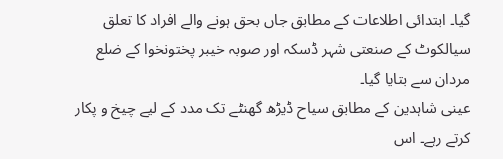گیا۔ ابتدائی اطلاعات کے مطابق جاں بحق ہونے والے افراد کا تعلق سیالکوٹ کے صنعتی شہر ڈسکہ اور صوبہ خیبر پختونخوا کے ضلع مردان سے بتایا گیا۔
عینی شاہدین کے مطابق سیاح ڈیڑھ گھنٹے تک مدد کے لیے چیخ و پکار کرتے رہے۔ اس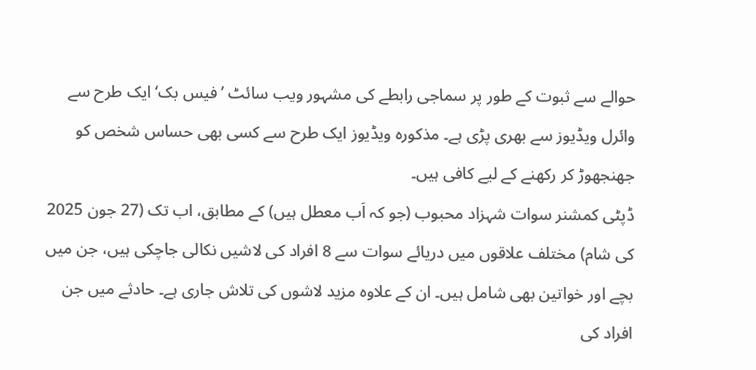حوالے سے ثبوت کے طور پر سماجی رابطے کی مشہور ویب سائٹ ’فیس بک‘ ایک طرح سے وائرل ویڈیوز سے بھری پڑی ہے۔ مذکورہ ویڈیوز ایک طرح سے کسی بھی حساس شخص کو جھنجھوڑ کر رکھنے کے لیے کافی ہیں۔
ڈپٹی کمشنر سوات شہزاد محبوب (جو کہ اَب معطل ہیں) کے مطابق، اب تک (27 جون 2025 کی شام) مختلف علاقوں میں دریائے سوات سے 8 افراد کی لاشیں نکالی جاچکی ہیں، جن میں بچے اور خواتین بھی شامل ہیں۔ ان کے علاوہ مزید لاشوں کی تلاش جاری ہے۔ حادثے میں جن افراد کی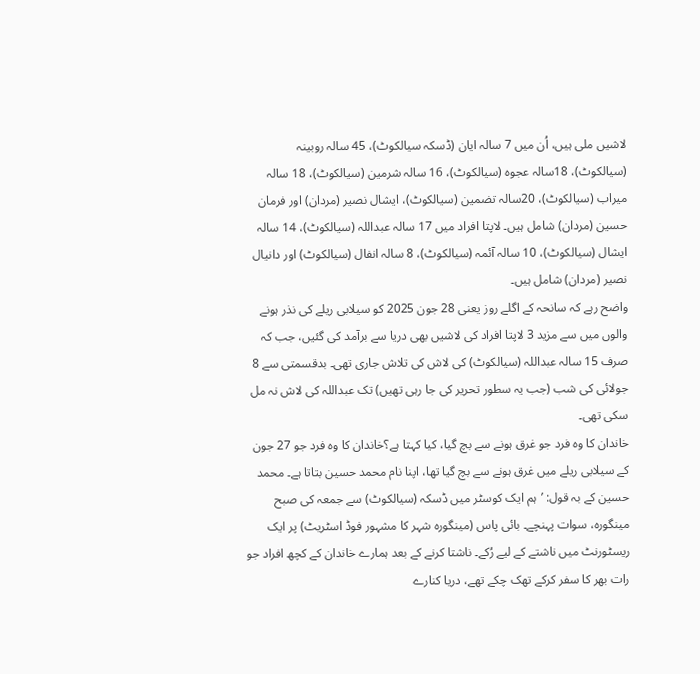لاشیں ملی ہیں، اُن میں 7 سالہ ایان (ڈسکہ سیالکوٹ)، 45 سالہ روبینہ (سیالکوٹ)، 18سالہ عجوہ (سیالکوٹ)، 16 سالہ شرمین (سیالکوٹ)، 18 سالہ میراب (سیالکوٹ)، 20سالہ تضمین (سیالکوٹ)، ایشال نصیر (مردان) اور فرمان حسین (مردان) شامل ہیں۔ لاپتا افراد میں 17 سالہ عبداللہ (سیالکوٹ)، 14 سالہ ایشال (سیالکوٹ)، 10 سالہ آئمہ (سیالکوٹ)، 8 سالہ انفال (سیالکوٹ) اور دانیال نصیر (مردان) شامل ہیں۔
واضح رہے کہ سانحہ کے اگلے روز یعنی 28 جون 2025 کو سیلابی ریلے کی نذر ہونے والوں میں سے مزید 3 لاپتا افراد کی لاشیں بھی دریا سے برآمد کی گئیں، جب کہ صرف 15 سالہ عبداللہ (سیالکوٹ) کی لاش کی تلاش جاری تھی۔ بدقسمتی سے 8 جولائی کی شب (جب یہ سطور تحریر کی جا رہی تھیں) تک عبداللہ کی لاش نہ مل سکی تھی۔
خاندان کا وہ فرد جو غرق ہونے سے بچ گیا، کیا کہتا ہے؟خاندان کا وہ فرد جو 27 جون کے سیلابی ریلے میں غرق ہونے سے بچ گیا تھا، اپنا نام محمد حسین بتاتا ہے۔ محمد حسین کے بہ قول: ’ہم ایک کوسٹر میں ڈسکہ (سیالکوٹ) سے جمعہ کی صبح مینگورہ، سوات پہنچے۔ بائی پاس (مینگورہ شہر کا مشہور فوڈ اسٹریٹ) پر ایک ریسٹورنٹ میں ناشتے کے لیے رُکے۔ ناشتا کرنے کے بعد ہمارے خاندان کے کچھ افراد جو رات بھر کا سفر کرکے تھک چکے تھے، دریا کنارے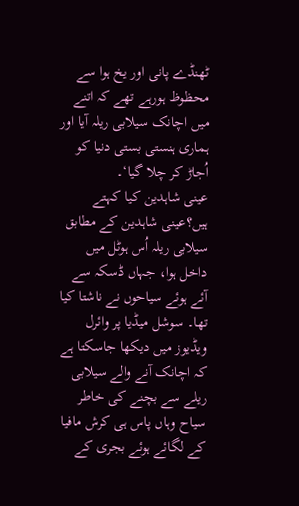ٹھنڈے پانی اور یخ ہوا سے محظوظ ہورہے تھے کہ اتنے میں اچانک سیلابی ریلہ آیا اور ہماری ہنستی بستی دنیا کو اُجاڑ کر چلا گیا‘۔
عینی شاہدین کیا کہتے ہیں؟عینی شاہدین کے مطابق سیلابی ریلہ اُس ہوٹل میں داخل ہوا، جہاں ڈسکہ سے آئے ہوئے سیاحوں نے ناشتا کیا تھا۔ سوشل میڈیا پر وائرل ویڈیوز میں دیکھا جاسکتا ہے کہ اچانک آنے والے سیلابی ریلے سے بچنے کی خاطر سیاح وہاں پاس ہی کرش مافیا کے لگائے ہوئے بجری کے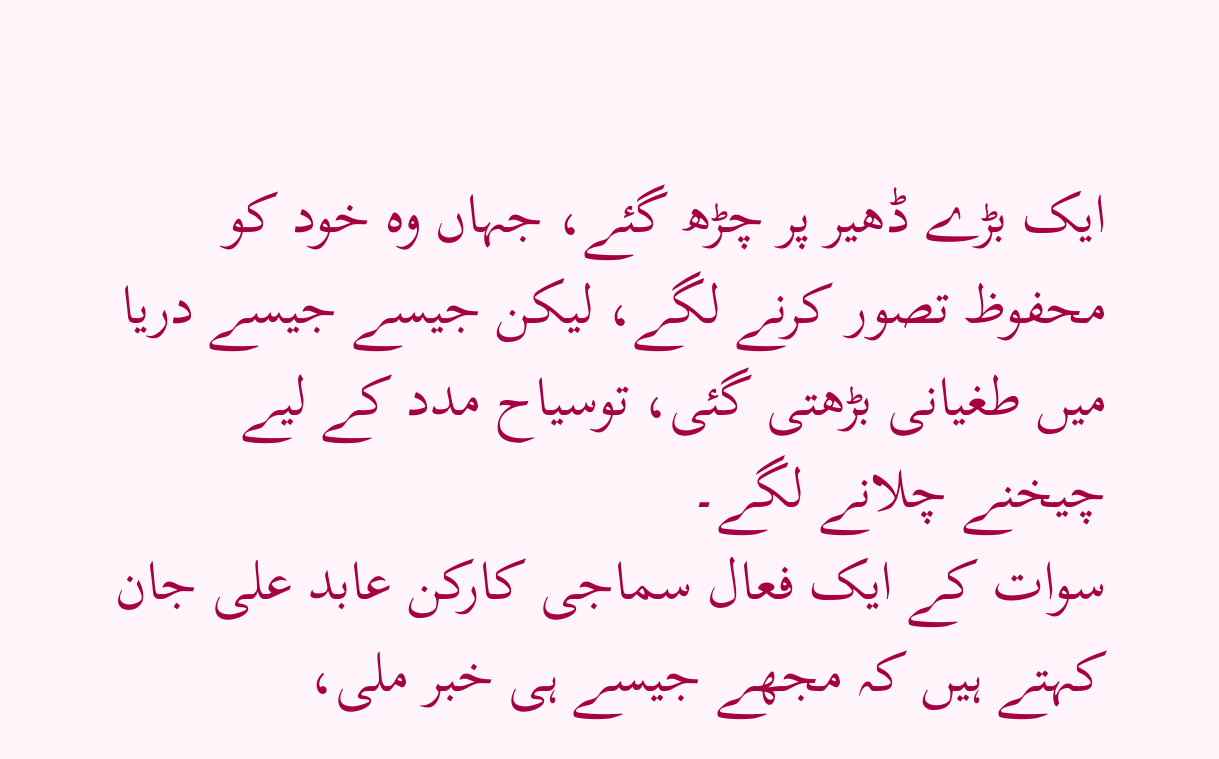ایک بڑے ڈھیر پر چڑھ گئے، جہاں وہ خود کو محفوظ تصور کرنے لگے، لیکن جیسے جیسے دریا میں طغیانی بڑھتی گئی، توسیاح مدد کے لیے چیخنے چلانے لگے۔
سوات کے ایک فعال سماجی کارکن عابد علی جان کہتے ہیں کہ مجھے جیسے ہی خبر ملی،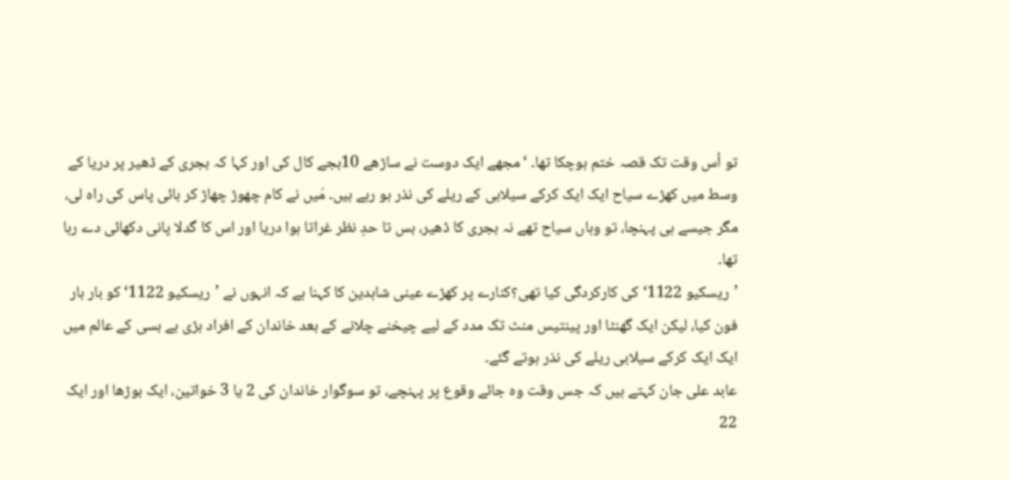تو اُس وقت تک قصہ ختم ہوچکا تھا۔ ‘مجھے ایک دوست نے ساڑھے 10بجے کال کی اور کہا کہ بجری کے ڈھیر پر دریا کے وسط میں کھڑے سیاح ایک ایک کرکے سیلابی کے ریلے کی نذر ہو رہے ہیں۔ مَیں نے کام چھوڑ چھاڑ کر بائی پاس کی راہ لی، مگر جیسے ہی پہنچا، تو وہاں سیاح تھے نہ بجری کا ڈھیر، بس تا حدِ نظر غراتا ہوا دریا اور اس کا گدلا پانی دکھائی دے رہا تھا۔
’ریسکیو 1122‘ کی کارکردگی کیا تھی؟کنارے پر کھڑے عینی شاہدین کا کہنا ہے کہ انہوں نے ’ریسکیو 1122‘ کو بار بار فون کیا، لیکن ایک گھنٹا اور پینتیس منٹ تک مدد کے لیے چیخنے چلانے کے بعد خاندان کے افراد بڑی بے بسی کے عالم میں ایک ایک کرکے سیلابی ریلے کی نذر ہوتے گئے۔
عابد علی جان کہتے ہیں کہ جس وقت وہ جائے وقوع پر پہنچے، تو سوگوار خاندان کی 2 یا 3 خواتین، ایک بوڑھا اور ایک 22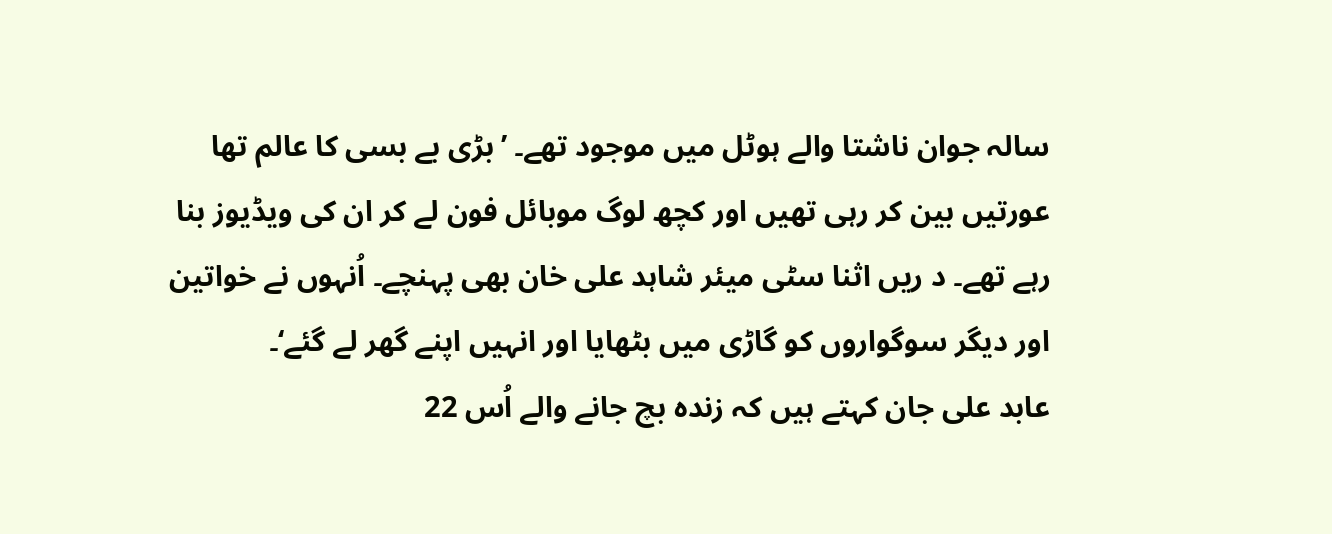سالہ جوان ناشتا والے ہوٹل میں موجود تھے۔ ’بڑی بے بسی کا عالم تھا عورتیں بین کر رہی تھیں اور کچھ لوگ موبائل فون لے کر ان کی ویڈیوز بنا رہے تھے۔ د ریں اثنا سٹی میئر شاہد علی خان بھی پہنچے۔ اُنہوں نے خواتین اور دیگر سوگواروں کو گاڑی میں بٹھایا اور انہیں اپنے گھر لے گئے‘۔
عابد علی جان کہتے ہیں کہ زندہ بچ جانے والے اُس 22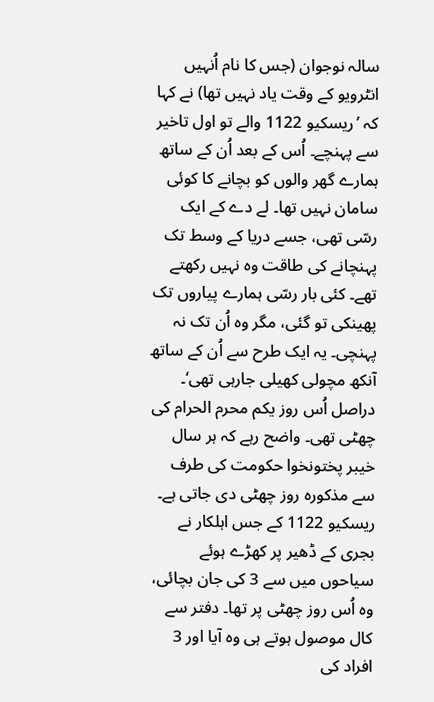سالہ نوجوان (جس کا نام اُنہیں انٹرویو کے وقت یاد نہیں تھا) نے کہا کہ ’ریسکیو 1122 والے تو اول تاخیر سے پہنچے۔ اُس کے بعد اُن کے ساتھ ہمارے گھر والوں کو بچانے کا کوئی سامان نہیں تھا۔ لے دے کے ایک رسّی تھی، جسے دریا کے وسط تک پہنچانے کی طاقت وہ نہیں رکھتے تھے۔ کئی بار رسّی ہمارے پیاروں تک پھینکی تو گئی، مگر وہ اُن تک نہ پہنچی۔ یہ ایک طرح سے اُن کے ساتھ آنکھ مچولی کھیلی جارہی تھی‘۔
دراصل اُس روز یکم محرم الحرام کی چھٹی تھی۔ واضح رہے کہ ہر سال خیبر پختونخوا حکومت کی طرف سے مذکورہ روز چھٹی دی جاتی ہے۔ ریسکیو 1122 کے جس اہلکار نے بجری کے ڈھیر پر کھڑے ہوئے سیاحوں میں سے 3 کی جان بچائی، وہ اُس روز چھٹی پر تھا۔ دفتر سے کال موصول ہوتے ہی وہ آیا اور 3 افراد کی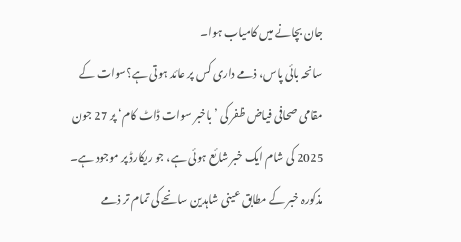جان بچانے میں کامیاب ہوا۔
سانحہ بائی پاس، ذمے داری کس پر عائد ہوتی ہے؟سوات کے مقامی صحافی فیاض ظفر کی ’باخبر سوات ڈاٹ کام‘ پر 27 جون 2025 کی شام ایک خبر شائع ہوئی ہے، جو ریکارڈ پر موجود ہے۔ مذکورہ خبر کے مطابق عینی شاہدین سانحے کی تمام تر ذمے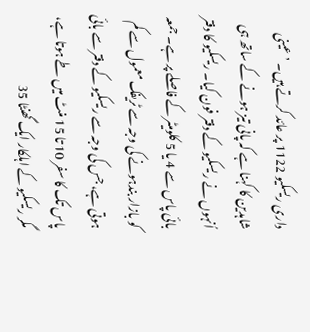داری ریسکیو 1122 پر عائد کرتے ہیں۔ ’عینی شاہدین کا کہنا ہے کہ پانی تیز ہونے کے ساتھ ہی اُنہوں نے ریسکیو کے دفتر فون کیا۔ ریسکیو کا دفتر بائی پاس سے 4 یا 5 کلومیٹر کے فاصلے پر ہے۔ جمعہ کو بازار بندہونے کی وجہ سے ٹریفک معمول سے کم ہوتی ہے، جس کی وجہ سے ریسکیو کے دفتر سے بائی پاس تک کا سفر 10 تا 15 منٹ میں طے ہوتا ہے، مگر ریسکیو کے اہلکار ایک گھنٹا 35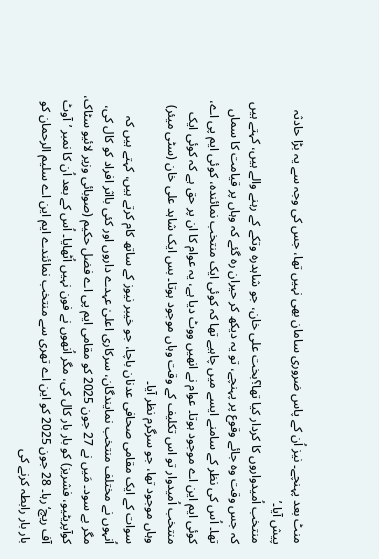منٹ بعد پہنچے۔ نیز اُن کے پاس ضروری سامان بھی نہیں تھا، جس کی وجہ سے یہ بڑا حادثہ پیش آیا۔’
منتخب اُمیدواروں کا کردار کیا تھا؟بخت علی خان، جو شاہدرہ وتکے کے رہنے والے ہیں، کہتے ہیں کہ جس وقت وہ جائے وقوع پر پہنچے، تو یہ دیکھ کر حیران رہ گئے کہ وہاں پر قیامت کا سماں تھا۔ اُس کی نظر کے سامنے ایسے میں چاہیے تھا کہ کوئی ایک منتخب نمائندہ، کوئی ایم پی اے، کوئی ایم این اے موجود ہوتا۔ عوام نے انھیں ووٹ دیا ہے، یہ عوام کا ان پر حق ہے کہ کوئی ایک منتخب اُمیدوار تو اس تکلیف کے وقت وہاں موجود ہوتا۔ بس ایک شاہد علی خان (سٹی میئر) وہاں موجود تھا، جو سرگرم نظر آیا۔
سوات کے ایک مقامی صحافی عدنان باچا، جو خیبر نیوز کے ساتھ کام کرتے ہیں، کہتے ہیں کہ اُنہوں نے مختلف منتخب نمایندگان، سرکاری اعلیٰ عہدے داروں اور کئی بااثر افراد کو کال کی، مگر بے سود۔ مَیں نے 27 جون 2025 کو مقامی ایم پی اے فضل حکیم (صوبائی وزیر لائیو سٹاک، کوآپریٹیو، فشریز) کو بار بار کال کی، مگر اُنھوں نے فون نہیں اُٹھایا۔ اُس کے بعد اُن کا نمبر ’آوٹ آف ریچ‘ رہا۔ 28 جون 2025 کو این اے تھری سے منتخب نمائندے ایم این اے سلیم الرحمان کو بار بار رابطہ کرنے کی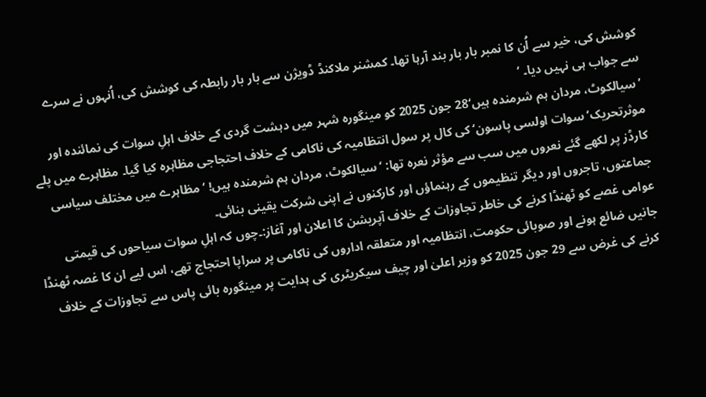کوشش کی، خیر سے اُن کا نمبر بار بار بند آرہا تھا۔ کمشنر ملاکنڈ ڈویژن سے بار بار رابطہ کی کوشش کی، اُنہوں نے سرے سے جواب ہی نہیں دیا۔ ‘
’سیالکوٹ، مردان ہم شرمندہ ہیں‘28 جون 2025 کو مینگورہ شہر میں دہشت گردی کے خلاف اہلِ سوات کی نمائندہ اور موثرتحریک’سوات اولسی پاسون‘ کی کال پر سول انتظامیہ کی ناکامی کے خلاف احتجاجی مظاہرہ کیا گیا۔ مظاہرے میں پلے کارڈز پر لکھے گئے نعروں میں سب سے مؤثر نعرہ تھا: ‘سیالکوٹ، مردان ہم شرمندہ ہیں! ‘ مظاہرے میں مختلف سیاسی جماعتوں، تاجروں اور دیگر تنظیموں کے رہنماؤں اور کارکنوں نے اپنی شرکت یقینی بنائی۔
عوامی غصے کو ٹھنڈا کرنے کی خاطر تجاوزات کے خلاف آپریشن کا اعلان اور آغاز:۔چوں کہ اہلِ سوات سیاحوں کی قیمتی جانیں ضائع ہونے اور صوبائی حکومت، انتظامیہ اور متعلقہ اداروں کی ناکامی پر سراپا احتجاج تھے، اس لیے ان کا غصہ ٹھنڈا کرنے کی غرض سے 29 جون 2025 کو وزیر اعلیٰ اور چیف سیکریٹری کی ہدایت پر مینگورہ بائی پاس سے تجاوزات کے خلاف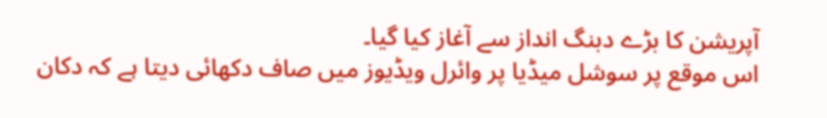آپریشن کا بڑے دبنگ انداز سے آغاز کیا گیا۔
اس موقع پر سوشل میڈیا پر وائرل ویڈیوز میں صاف دکھائی دیتا ہے کہ دکان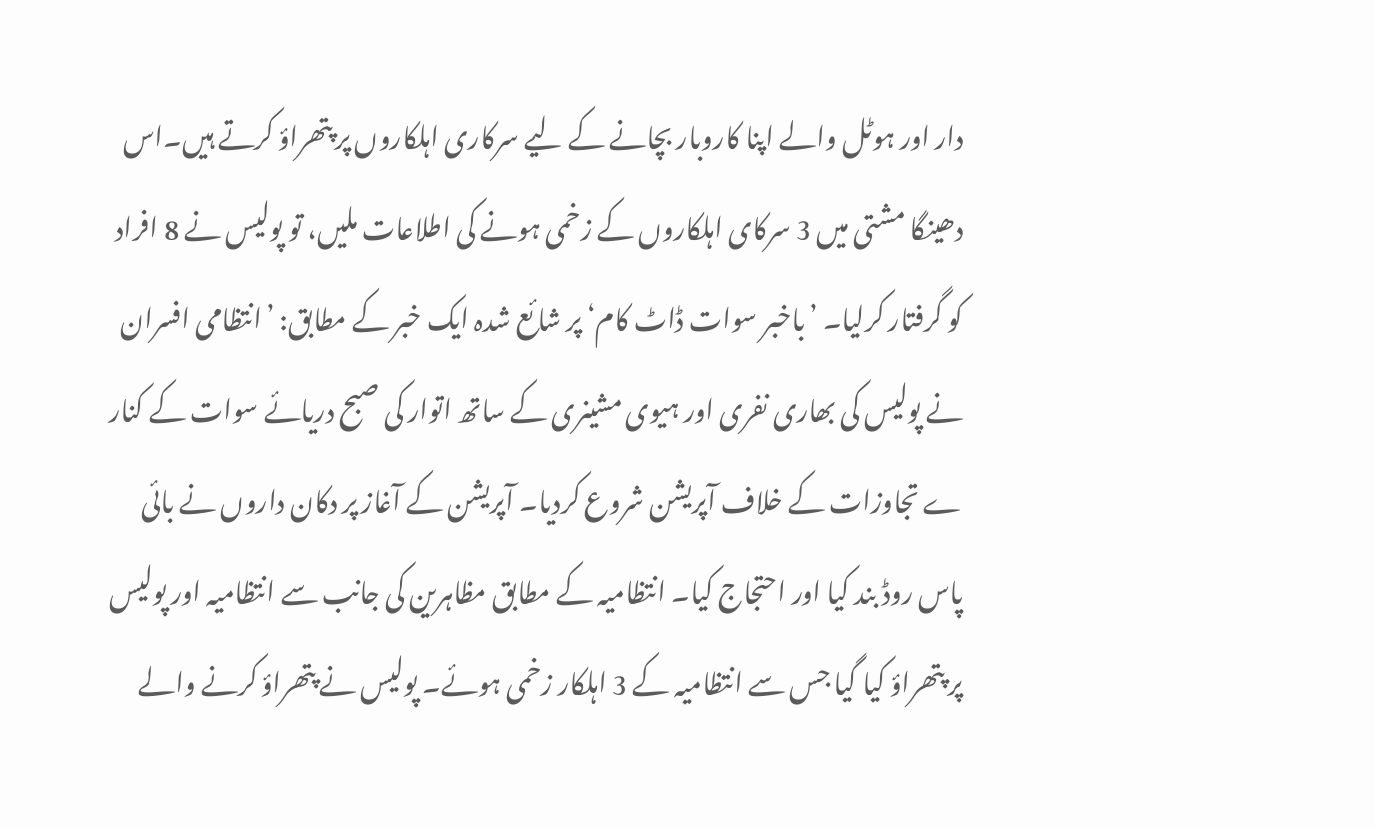دار اور ہوٹل والے اپنا کاروبار بچانے کے لیے سرکاری اہلکاروں پر پتھراؤ کرتے ہیں۔اس دھینگا مشتی میں 3 سرکای اہلکاروں کے زخمی ہونے کی اطلاعات ملیں، تو پولیس نے 8 افراد کو گرفتار کرلیا۔ ’باخبر سوات ڈاٹ کام‘ پر شائع شدہ ایک خبر کے مطابق: ’انتظامی افسران نے پولیس کی بھاری نفری اور ہیوی مشینری کے ساتھ اتوار کی صبح دریائے سوات کے کنار ے تجاوزات کے خلاف آپریشن شروع کردیا۔ آپریشن کے آغاز پر دکان داروں نے بائی پاس روڈ بند کیا اور احتجاج کیا۔ انتظامیہ کے مطابق مظاہرین کی جانب سے انتظامیہ اور پولیس پر پتھراؤ کیا گیا جس سے انتظامیہ کے 3 اہلکار زخمی ہوئے۔ پولیس نے پتھراؤ کرنے والے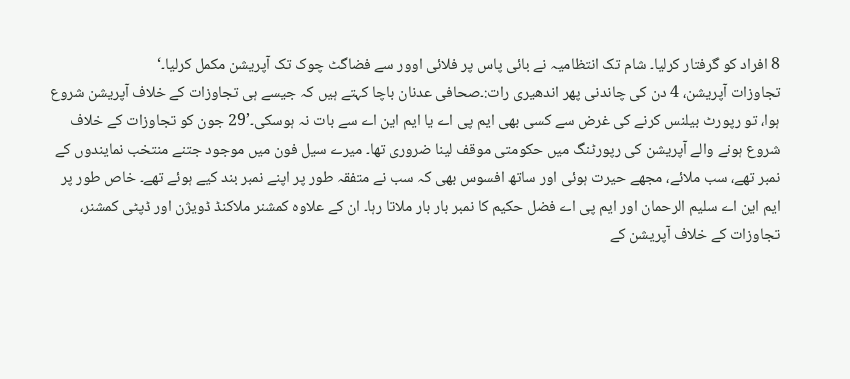8 افراد کو گرفتار کرلیا۔ شام تک انتظامیہ نے بائی پاس پر فلائی اوور سے فضاگٹ چوک تک آپریشن مکمل کرلیا۔‘
تجاوزات آپریشن، 4 دن کی چاندنی پھر اندھیری رات:۔صحافی عدنان باچا کہتے ہیں کہ جیسے ہی تجاوزات کے خلاف آپریشن شروع ہوا، تو رپورٹ بیلنس کرنے کی غرض سے کسی بھی ایم پی اے یا ایم این اے سے بات نہ ہوسکی۔’29 جون کو تجاوزات کے خلاف شروع ہونے والے آپریشن کی رپورٹنگ میں حکومتی موقف لینا ضروری تھا۔ میرے سیل فون میں موجود جتنے منتخب نمایندوں کے نمبر تھے، سب ملائے، مجھے حیرت ہوئی اور ساتھ افسوس بھی کہ سب نے متفقہ طور پر اپنے نمبر بند کیے ہوئے تھے۔ خاص طور پر ایم این اے سلیم الرحمان اور ایم پی اے فضل حکیم کا نمبر بار بار ملاتا رہا۔ ان کے علاوہ کمشنر ملاکنڈ ڈویژن اور ڈپٹی کمشنر، تجاوزات کے خلاف آپریشن کے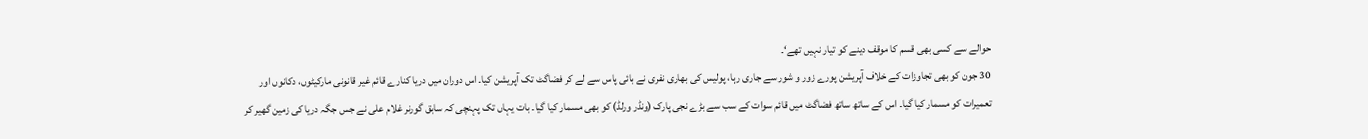حوالے سے کسی بھی قسم کا موقف دینے کو تیار نہیں تھے‘۔
30 جون کو بھی تجاوزات کے خلاف آپریشن پورے زور و شور سے جاری رہا، پولیس کی بھاری نفری نے بائی پاس سے لے کر فضاگٹ تک آپریشن کیا۔ اس دوران میں دریا کنارے قائم غیر قانونی مارکیٹوں، دکانوں اور تعمیرات کو مسمار کیا گیا۔ اس کے ساتھ ساتھ فضاگٹ میں قائم سوات کے سب سے بڑے نجی پارک (ونڈر ورلڈ) کو بھی مسمار کیا گیا۔ بات یہاں تک پہنچی کہ سابق گورنر غلام علی نے جس جگہ دریا کی زمین گھیر کر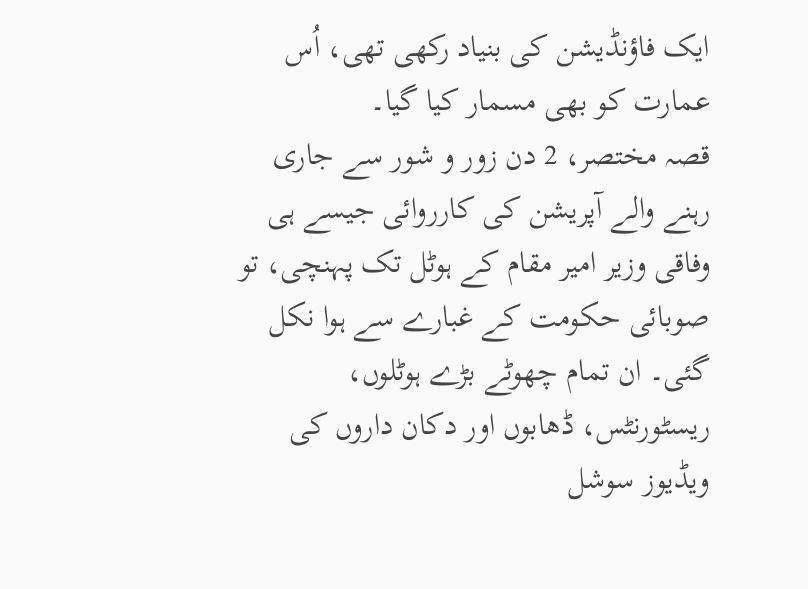ایک فاؤنڈیشن کی بنیاد رکھی تھی، اُس عمارت کو بھی مسمار کیا گیا۔
قصہ مختصر، 2 دن زور و شور سے جاری رہنے والے آپریشن کی کارروائی جیسے ہی وفاقی وزیر امیر مقام کے ہوٹل تک پہنچی، تو صوبائی حکومت کے غبارے سے ہوا نکل گئی۔ ان تمام چھوٹے بڑے ہوٹلوں، ریسٹورنٹس، ڈھابوں اور دکان داروں کی ویڈیوز سوشل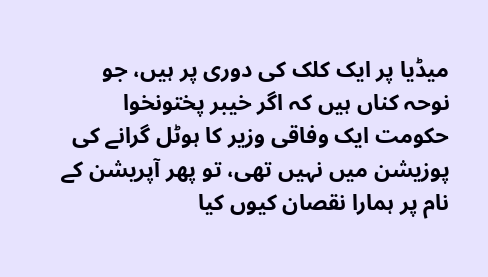میڈیا پر ایک کلک کی دوری پر ہیں، جو نوحہ کناں ہیں کہ اگر خیبر پختونخوا حکومت ایک وفاقی وزیر کا ہوٹل گرانے کی پوزیشن میں نہیں تھی، تو پھر آپریشن کے نام پر ہمارا نقصان کیوں کیا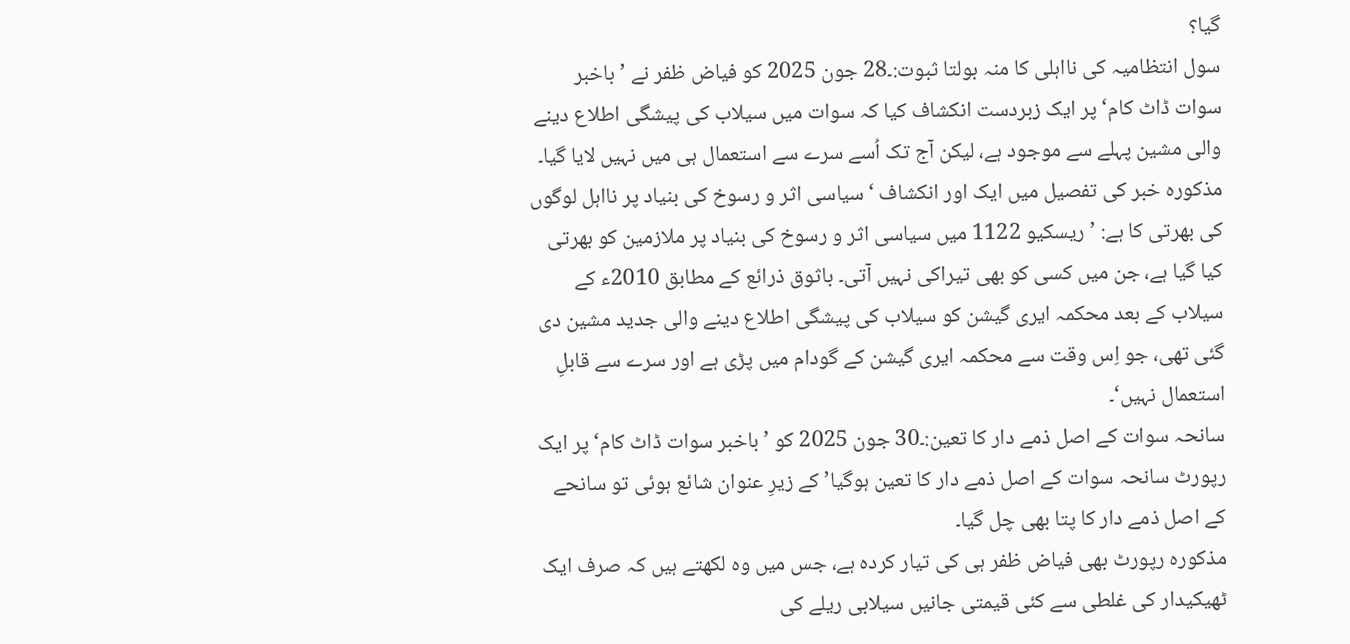گیا؟
سول انتظامیہ کی نااہلی کا منہ بولتا ثبوت:۔28 جون 2025 کو فیاض ظفر نے ’باخبر سوات ڈاٹ کام‘ پر ایک زبردست انکشاف کیا کہ سوات میں سیلاب کی پیشگی اطلاع دینے والی مشین پہلے سے موجود ہے، لیکن آج تک اُسے سرے سے استعمال ہی میں نہیں لایا گیا۔ مذکورہ خبر کی تفصیل میں ایک اور انکشاف ‘سیاسی اثر و رسوخ کی بنیاد پر نااہل لوگوں کی بھرتی کا ہے: ’ریسکیو 1122 میں سیاسی اثر و رسوخ کی بنیاد پر ملازمین کو بھرتی کیا گیا ہے، جن میں کسی کو بھی تیراکی نہیں آتی۔ باثوق ذرائع کے مطابق 2010ء کے سیلاب کے بعد محکمہ ایری گیشن کو سیلاب کی پیشگی اطلاع دینے والی جدید مشین دی گئی تھی، جو اِس وقت سے محکمہ ایری گیشن کے گودام میں پڑی ہے اور سرے سے قابلِ استعمال نہیں‘۔
سانحہ سوات کے اصل ذمے دار کا تعین:۔30 جون 2025 کو ’باخبر سوات ڈاٹ کام‘ پر ایک رپورٹ سانحہ سوات کے اصل ذمے دار کا تعین ہوگیا’ کے زیرِ عنوان شائع ہوئی تو سانحے کے اصل ذمے دار کا پتا بھی چل گیا۔
مذکورہ رپورٹ بھی فیاض ظفر ہی کی تیار کردہ ہے، جس میں وہ لکھتے ہیں کہ صرف ایک ٹھیکیدار کی غلطی سے کئی قیمتی جانیں سیلابی ریلے کی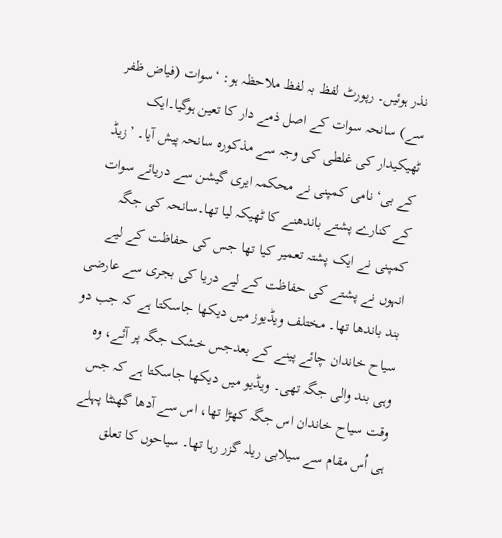نذر ہوئیں۔ رپورٹ لفظ بہ لفظ ملاحظہ ہو: ‘سوات (فیاض ظفر سے) سانحہ سوات کے اصل ذمے دار کا تعین ہوگیا۔ایک ٹھیکیدار کی غلطی کی وجہ سے مذکورہ سانحہ پیش آیا۔ ’زیڈ کے بی‘ نامی کمپنی نے محکمہ ایری گیشن سے دریائے سوات کے کنارے پشتے باندھنے کا ٹھیکہ لیا تھا۔سانحہ کی جگہ کمپنی نے ایک پشتہ تعمیر کیا تھا جس کی حفاظت کے لیے انہوں نے پشتے کی حفاظت کے لیے دریا کی بجری سے عارضی بند باندھا تھا۔ مختلف ویڈیوز میں دیکھا جاسکتا ہے کہ جب دو سیاح خاندان چائے پینے کے بعدجس خشک جگہ پر آئے، وہ وہی بند والی جگہ تھی۔ ویڈیو میں دیکھا جاسکتا ہے کہ جس وقت سیاح خاندان اس جگہ کھڑا تھا، اس سے آدھا گھنٹا پہلے ہی اُس مقام سے سیلابی ریلہ گزر رہا تھا۔ سیاحوں کا تعلق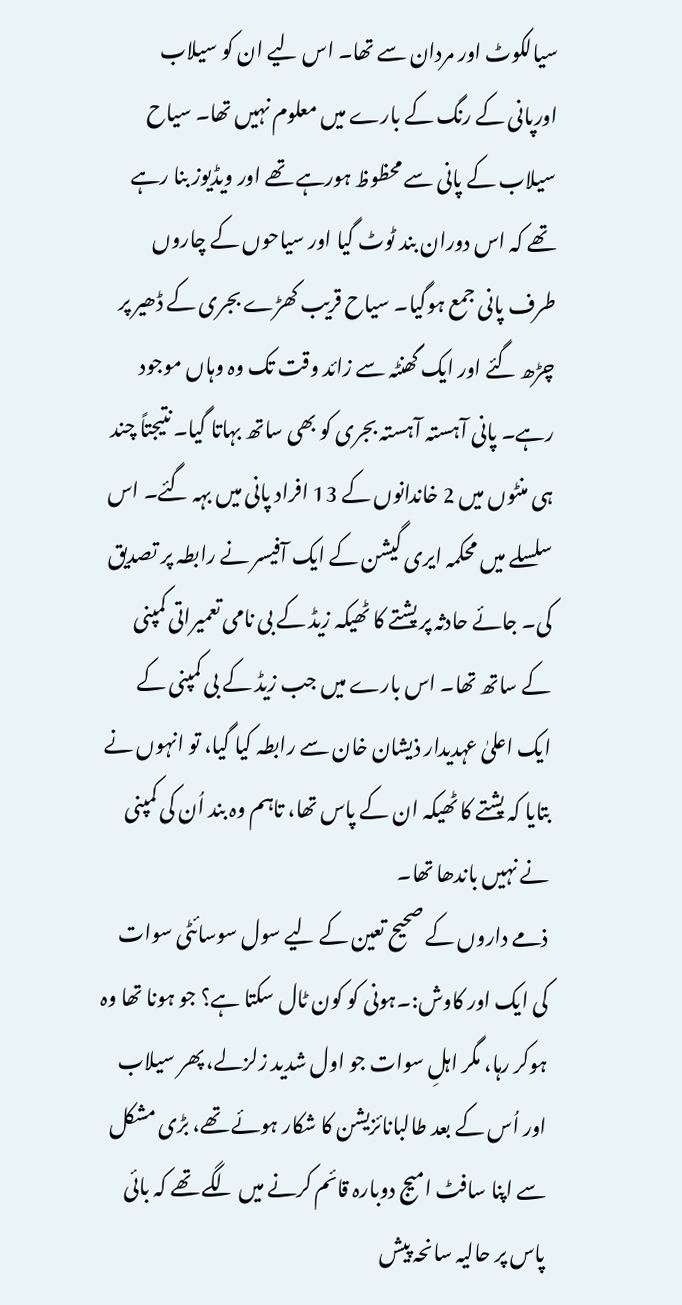سیالکوٹ اور مردان سے تھا۔ اس لیے ان کو سیلاب اورپانی کے رنگ کے بارے میں معلوم نہیں تھا۔ سیاح سیلاب کے پانی سے محظوظ ہورہے تھے اور ویڈیوز بنا رہے تھے کہ اس دوران بند ٹوٹ گیا اور سیاحوں کے چاروں طرف پانی جمع ہوگیا۔ سیاح قریب کھڑے بجری کے ڈھیر پر چڑھ گئے اور ایک گھنٹہ سے زائد وقت تک وہ وہاں موجود رہے۔ پانی آہستہ آہستہ بجری کو بھی ساتھ بہاتا گیا۔ نتیجتاً چند ہی منٹوں میں 2 خاندانوں کے 13 افراد پانی میں بہہ گئے۔ اس سلسلے میں محکمہ ایری گیشن کے ایک آفیسر نے رابطہ پر تصدیق کی۔ جائے حادثہ پر پشتے کا ٹھیکہ زیڈ کے بی نامی تعمیراتی کمپنی کے ساتھ تھا۔ اس بارے میں جب زیڈ کے بی کمپنی کے ایک اعلیٰ عہدیدار ذیشان خان سے رابطہ کیا گیا، تو انہوں نے بتایا کہ پشتے کا ٹھیکہ ان کے پاس تھا، تاہم وہ بند اُن کی کمپنی نے نہیں باندھا تھا۔
ذمے داروں کے صحیح تعین کے لیے سول سوسائٹی سوات کی ایک اور کاوش:۔ہونی کو کون ٹال سکتا ہے؟ جو ہونا تھا وہ ہوکر رہا، مگر اہلِ سوات جو اول شدید زلزلے، پھر سیلاب اور اُس کے بعد طالبانائزیشن کا شکار ہوئے تھے، بڑی مشکل سے اپنا سافٹ امیج دوبارہ قائم کرنے میں لگے تھے کہ بائی پاس پر حالیہ سانحہ پیش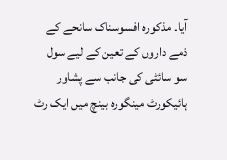آیا۔ مذکورہ افسوسناک سانحے کے ذمے داروں کے تعین کے لیے سول سو سائٹی کی جانب سے پشاور ہائیکورٹ مینگورہ بینچ میں ایک رٹ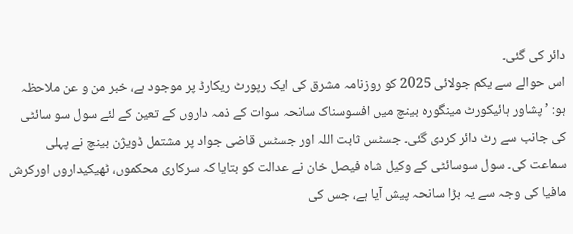دائر کی گئی۔
اس حوالے سے یکم جولائی 2025 کو روزنامہ مشرق کی ایک رپورٹ ریکارڈ پر موجود ہے، خبر من و عن ملاحظہ ہو: ’پشاور ہائیکورٹ مینگورہ بینچ میں افسوسناک سانحہ سوات کے ذمہ داروں کے تعین کے لئے سول سو سائٹی کی جانب سے رٹ دائر کردی گئی۔ جسٹس ثابت اللہ اور جسٹس قاضی جواد پر مشتمل ڈویژن بینچ نے پہلی سماعت کی۔ سول سوسائٹی کے وکیل شاہ فیصل خان نے عدالت کو بتایا کہ سرکاری محکموں، ٹھیکیداروں اورکرش مافیا کی وجہ سے یہ بڑا سانحہ پیش آیا ہے، جس کی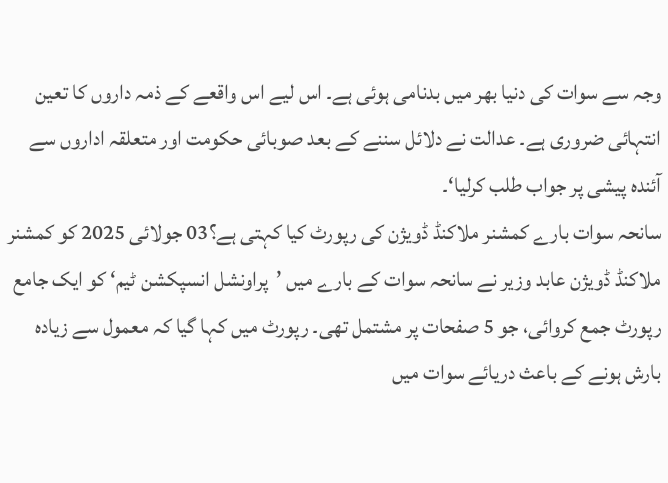وجہ سے سوات کی دنیا بھر میں بدنامی ہوئی ہے۔ اس لیے اس واقعے کے ذمہ داروں کا تعین انتہائی ضروری ہے۔ عدالت نے دلائل سننے کے بعد صوبائی حکومت اور متعلقہ اداروں سے آئندہ پیشی پر جواب طلب کرلیا‘۔
سانحہ سوات بارے کمشنر ملاکنڈ ڈویژن کی رپورٹ کیا کہتی ہے؟03 جولائی 2025 کو کمشنر ملاکنڈ ڈویژن عابد وزیر نے سانحہ سوات کے بارے میں ’پراونشل انسپکشن ٹیم‘ کو ایک جامع رپورٹ جمع کروائی، جو 5 صفحات پر مشتمل تھی۔ رپورٹ میں کہا گیا کہ معمول سے زیادہ بارش ہونے کے باعث دریائے سوات میں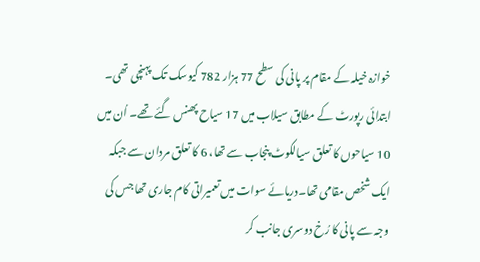خوازہ خیلہ کے مقام پر پانی کی سطح 77 ہزار 782 کیوسک تک پہنچی تھی۔ ابتدائی رپورٹ کے مطابق سیلاب میں 17 سیاح پھنس گئے تھے۔ اُن میں 10 سیاحوں کا تعلق سیالکوٹ پنجاب سے تھا، 6 کا تعلق مردان سے جبکہ ایک شخص مقامی تھا۔دریائے سوات میں تعمیراتی کام جاری تھا جس کی وجہ سے پانی کا رُخ دوسری جانب کر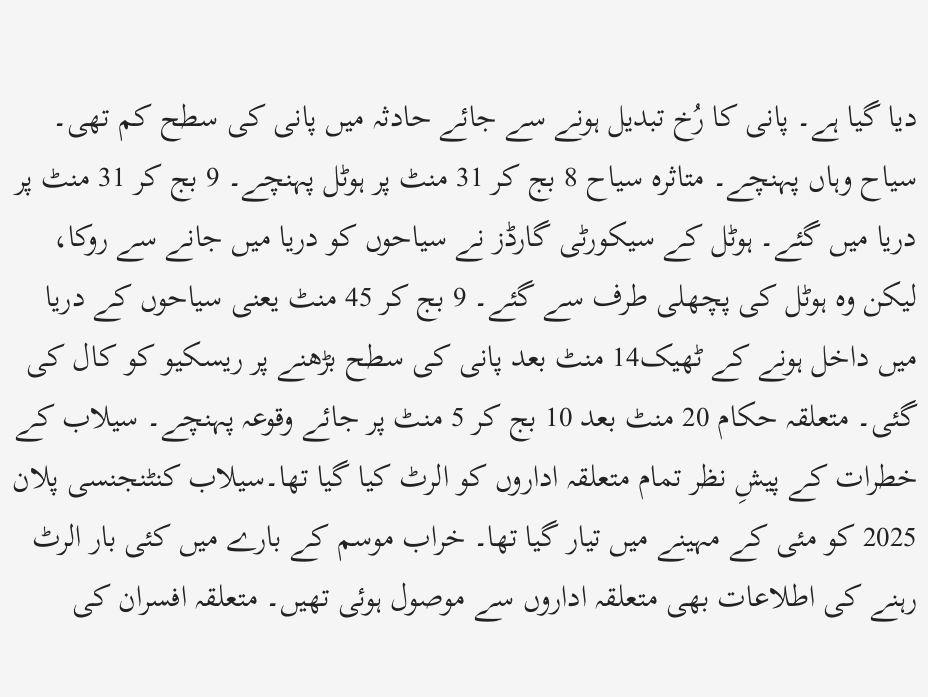دیا گیا ہے۔ پانی کا رُخ تبدیل ہونے سے جائے حادثہ میں پانی کی سطح کم تھی۔ سیاح وہاں پہنچے۔ متاثرہ سیاح 8 بج کر 31 منٹ پر ہوٹل پہنچے۔ 9 بج کر 31 منٹ پر دریا میں گئے۔ ہوٹل کے سیکورٹی گارڈز نے سیاحوں کو دریا میں جانے سے روکا، لیکن وہ ہوٹل کی پچھلی طرف سے گئے۔ 9 بج کر 45 منٹ یعنی سیاحوں کے دریا میں داخل ہونے کے ٹھیک14 منٹ بعد پانی کی سطح بڑھنے پر ریسکیو کو کال کی گئی۔ متعلقہ حکام 20 منٹ بعد 10 بج کر 5 منٹ پر جائے وقوعہ پہنچے۔ سیلاب کے خطرات کے پیشِ نظر تمام متعلقہ اداروں کو الرٹ کیا گیا تھا۔سیلاب کنٹنجنسی پلان 2025 کو مئی کے مہینے میں تیار گیا تھا۔ خراب موسم کے بارے میں کئی بار الرٹ رہنے کی اطلاعات بھی متعلقہ اداروں سے موصول ہوئی تھیں۔ متعلقہ افسران کی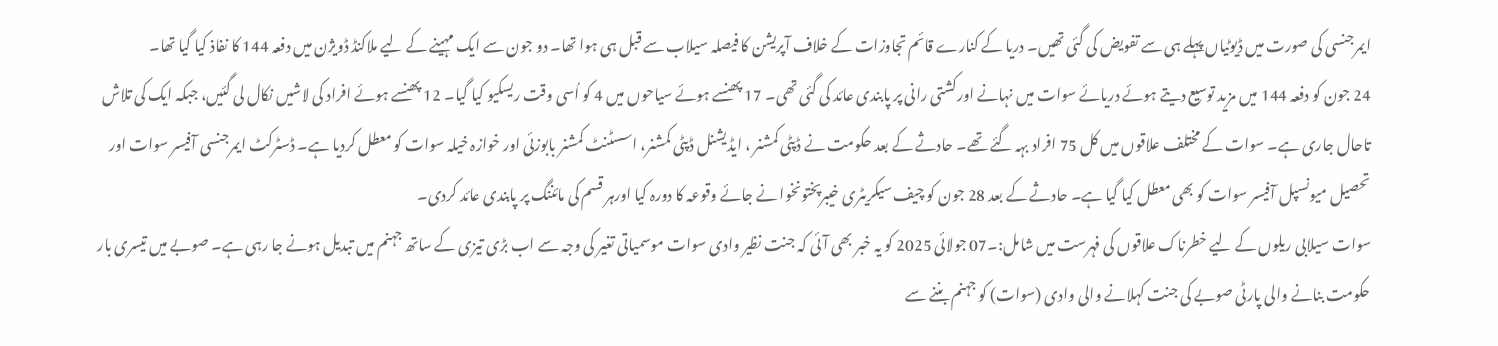ایمرجنسی کی صورت میں ڈیوٹیاں پہلے ہی سے تفویض کی گئی تھیں۔ دریا کے کنارے قائم تجاوزات کے خلاف آپریشن کا فیصلہ سیلاب سے قبل ہی ہوا تھا۔ دو جون سے ایک مہینے کے لیے ملاکنڈ ڈویژن میں دفعہ 144 کا نفاذ کیا گیا تھا۔
24 جون کو دفعہ 144 میں مزید توسیع دیتے ہوئے دریائے سوات میں نہانے اورکشتی رانی پر پابندی عائد کی گئی تھی۔ 17 پھنسے ہوئے سیاحوں میں 4 کو اُسی وقت ریسکیو کیا گیا۔ 12 پھنسے ہوئے افراد کی لاشیں نکال لی گئیں، جبکہ ایک کی تلاش تاحال جاری ہے۔ سوات کے مختلف علاقوں میں کل 75 افراد بہہ گئے تھے۔ حادثے کے بعد حکومت نے ڈپٹی کمشنر ، ایڈیشنل ڈپٹی کمشنر، اسسٹنٹ کمشنر بابوزئی اور خوازہ خیلہ سوات کو معطل کردیا ہے۔ ڈسٹرکٹ ایمرجنسی آفیسر سوات اور تحصیل میونسپل آفیسر سوات کو بھی معطل کیا گیا ہے۔ حادثے کے بعد 28 جون کو چیف سیکریٹری خیبرپختونخوا نے جائے وقوعہ کا دورہ کیا اورہر قسم کی مائننگ پر پابندی عائد کردی۔
سوات سیلابی ریلوں کے لیے خطرناک علاقوں کی فہرست میں شامل:۔07 جولائی 2025 کو یہ خبر بھی آئی کہ جنت نظیر وادی سوات موسمیاتی تغیر کی وجہ سے اب بڑی تیزی کے ساتھ جہنم میں تبدیل ہونے جا رہی ہے۔ صوبے میں تیسری بار حکومت بنانے والی پارٹی صوبے کی جنت کہلانے والی وادی (سوات) کو جہنم بننے سے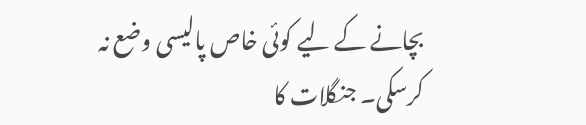بچانے کے لیے کوئی خاص پالیسی وضع نہ کرسکی۔ جنگلات کا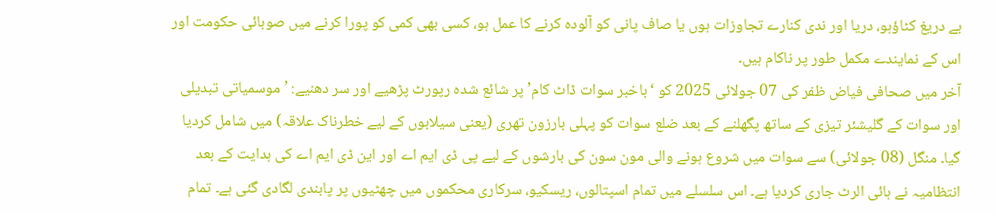بے دریغ کٹاؤہو، دریا اور ندی کنارے تجاوزات ہوں یا صاف پانی کو آلودہ کرنے کا عمل ہو، کسی بھی کمی کو پورا کرنے میں صوبائی حکومت اور اس کے نمایندے مکمل طور پر ناکام ہیں۔
آخر میں صحافی فیاض ظفر کی 07 جولائی 2025 کو ‘باخبر سوات ڈاٹ کام’ پر شائع شدہ رپورٹ پڑھیے اور سر دھنیے: ’موسمیاتی تبدیلی اور سوات کے گلیشئر تیزی کے ساتھ پگھلنے کے بعد ضلع سوات کو پہلی بارزون تھری (یعنی سیلابوں کے لیے خطرناک علاقہ) میں شامل کردیا گیا۔ منگل (08 جولائی) سے سوات میں شروع ہونے والی مون سون کی بارشوں کے لیے پی ڈی ایم اے اور این ڈی ایم اے کی ہدایت کے بعد انتظامیہ نے ہائی الرٹ جاری کردیا ہے۔ اس سلسلے میں تمام اسپتالوں، ریسکیو، سرکاری محکموں میں چھٹیوں پر پابندی لگادی گئی ہے۔ تمام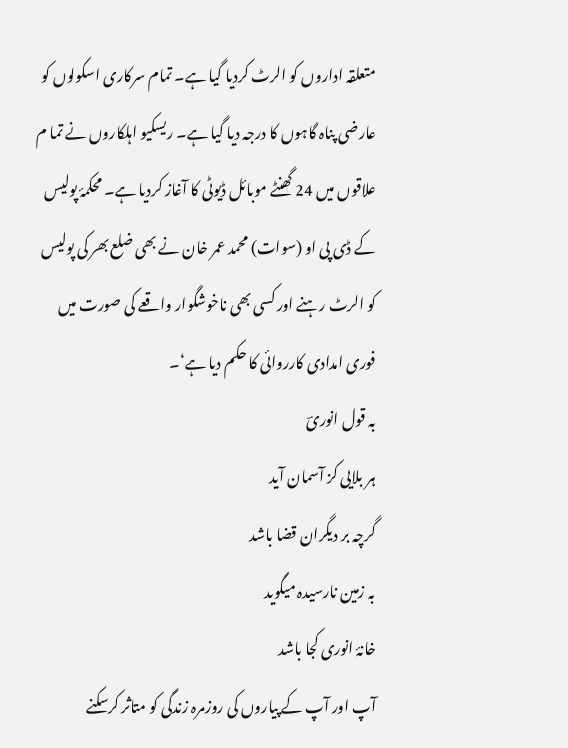متعلقہ اداروں کو الرٹ کردیا گیا ہے۔ تمام سرکاری اسکولوں کو عارضی پناہ گاہوں کا درجہ دیا گیا ہے۔ ریسکیو اہلکاروں نے تما م علاقوں میں 24 گھنٹے موبائل ڈیوٹی کا آغاز کردیا ہے۔ محکمۂ پولیس کے ڈی پی او (سوات) محمد عمر خان نے بھی ضلع بھر کی پولیس کو الرٹ رہنے اور کسی بھی ناخوشگوار واقعے کی صورت میں فوری امدادی کارروائی کا حکم دیا ہے‘۔
بہ قول انوریؔ
ہر بلایی کز آسمان آید
گرچہ بر دیگران قضا باشد
بہ زمین نارسیدہ میگوید
خانۂ انوری کجا باشد
آپ اور آپ کے پیاروں کی روزمرہ زندگی کو متاثر کرسکنے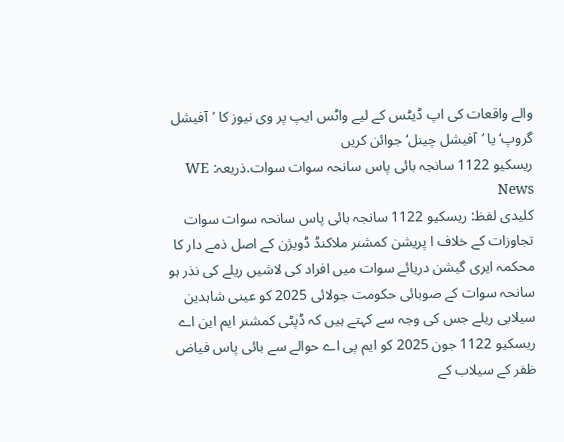والے واقعات کی اپ ڈیٹس کے لیے واٹس ایپ پر وی نیوز کا ’آفیشل گروپ‘ یا ’آفیشل چینل‘ جوائن کریں
ریسکیو 1122 سانجہ بائی پاس سانحہ سوات سوات.ذریعہ: WE News
کلیدی لفظ: ریسکیو 1122 سانجہ بائی پاس سانحہ سوات سوات تجاوزات کے خلاف ا پریشن کمشنر ملاکنڈ ڈویژن کے اصل ذمے دار کا محکمہ ایری گیشن دریائے سوات میں افراد کی لاشیں ریلے کی نذر ہو سانحہ سوات کے صوبائی حکومت جولائی 2025 کو عینی شاہدین سیلابی ریلے جس کی وجہ سے کہتے ہیں کہ ڈپٹی کمشنر ایم این اے ریسکیو 1122 جون 2025 کو ایم پی اے حوالے سے بائی پاس فیاض ظفر کے سیلاب کے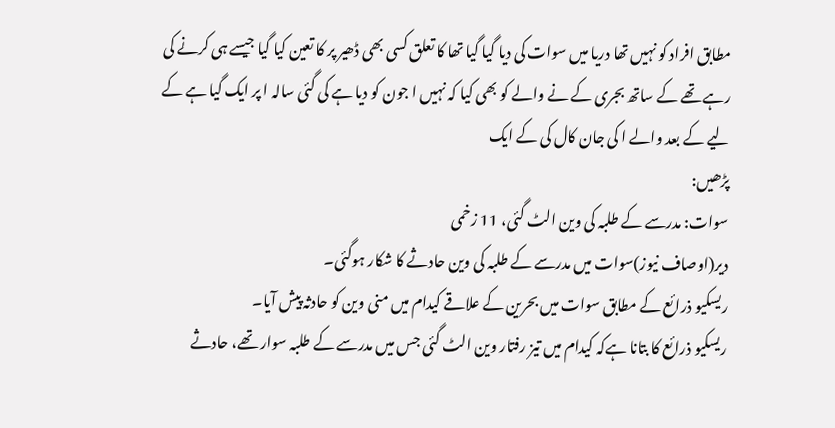مطابق افراد کو نہیں تھا دریا میں سوات کی دیا گیا گیا تھا کا تعلق کسی بھی ڈھیر پر کا تعین کیا گیا جیسے ہی کرنے کی رہے تھے کے ساتھ بجری کے نے والے کو بھی کیا کہ نہیں ا جون کو دیا ہے کی گئی سالہ ا پر ایک گیا ہے کے لیے کے بعد والے ا کی جان کال کی کے ایک
پڑھیں:
سوات: مدرسے کے طلبہ کی وین الٹ گئی، 11 زخمی
دیر(اوصاف نیوز)سوات میں مدرسے کے طلبہ کی وین حادثے کا شکار ہوگئی۔
ریسکیو ذرائع کے مطابق سوات میں بحرین کے علاقے کیدام میں منی وین کو حادثہ پیش آیا۔
ریسکیو ذرائع کا بتانا ہےکہ کیدام میں تیز رفتار وین الٹ گئی جس میں مدرسے کے طلبہ سوار تھے، حادثے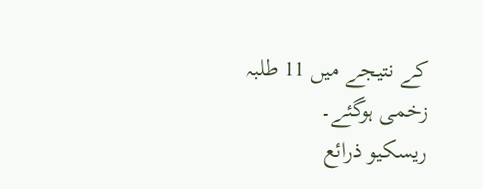کے نتیجے میں 11 طلبہ زخمی ہوگئے۔
ریسکیو ذرائع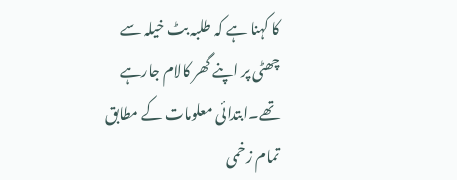کا کہنا ہے کہ طلبہ بٹ خیلہ سے چھٹی پر اپنے گھر کالام جارہے تھے۔ابتدائی معلومات کے مطابق تمام زخمی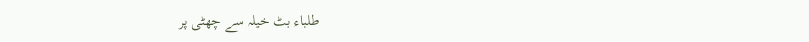طلباء بٹ خیلہ سے چھٹی پر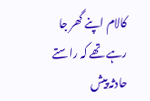کالام اپنے گھر جا رہے تھے کہ راستے حادثہ پیش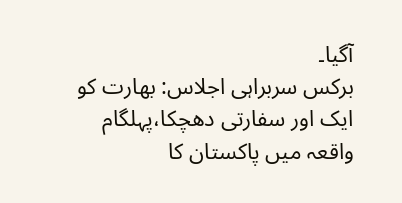آگیا۔
برکس سربراہی اجلاس: بھارت کو ایک اور سفارتی دھچکا،پہلگام واقعہ میں پاکستان کا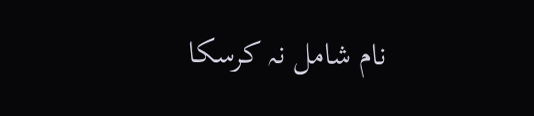نام شامل نہ کرسکا